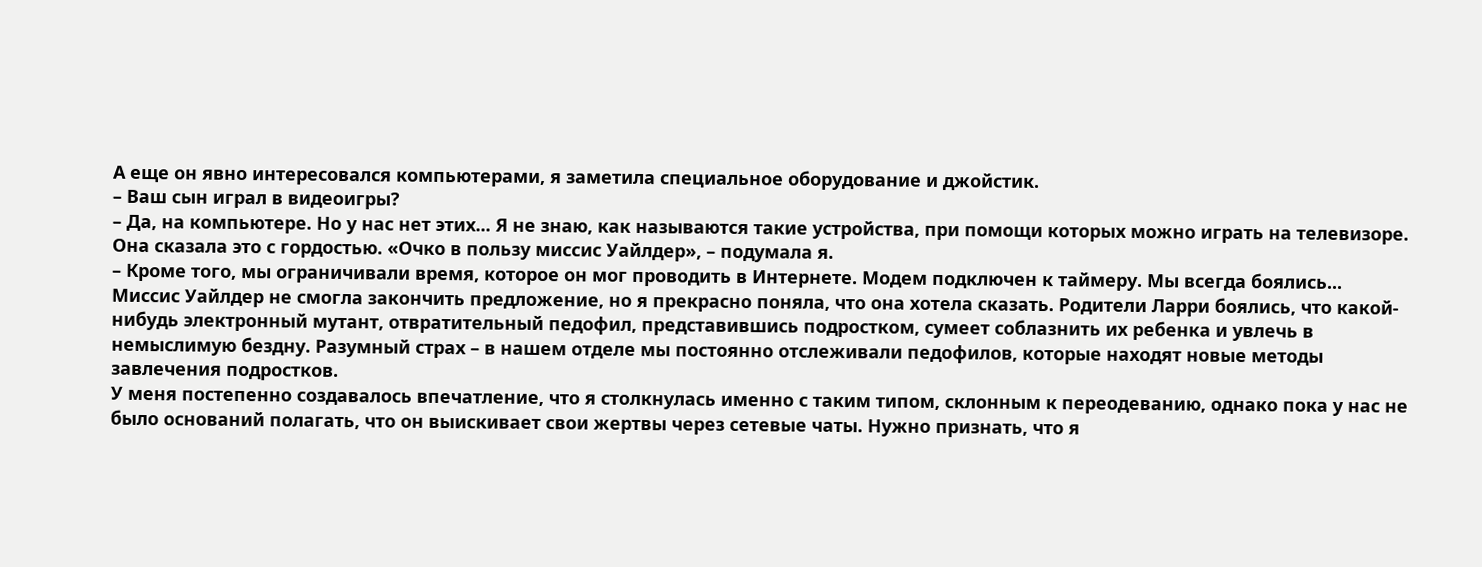А еще он явно интересовался компьютерами, я заметила специальное оборудование и джойстик.
– Ваш сын играл в видеоигры?
– Да, на компьютере. Но у нас нет этих... Я не знаю, как называются такие устройства, при помощи которых можно играть на телевизоре.
Она сказала это с гордостью. «Очко в пользу миссис Уайлдер», – подумала я.
– Кроме того, мы ограничивали время, которое он мог проводить в Интернете. Модем подключен к таймеру. Мы всегда боялись...
Миссис Уайлдер не смогла закончить предложение, но я прекрасно поняла, что она хотела сказать. Родители Ларри боялись, что какой-нибудь электронный мутант, отвратительный педофил, представившись подростком, сумеет соблазнить их ребенка и увлечь в немыслимую бездну. Разумный страх – в нашем отделе мы постоянно отслеживали педофилов, которые находят новые методы завлечения подростков.
У меня постепенно создавалось впечатление, что я столкнулась именно с таким типом, склонным к переодеванию, однако пока у нас не было оснований полагать, что он выискивает свои жертвы через сетевые чаты. Нужно признать, что я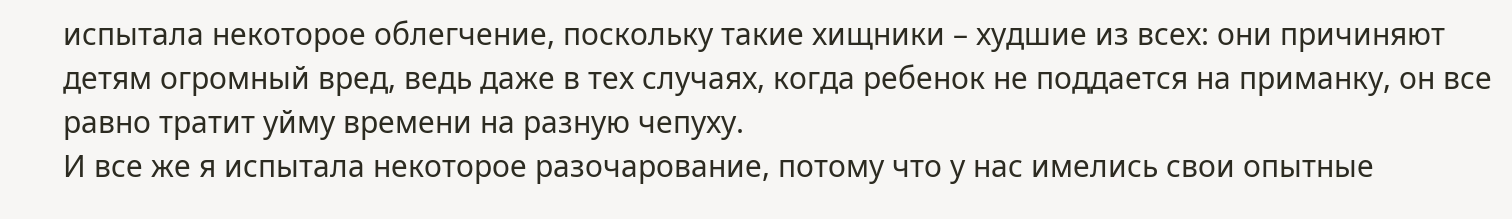испытала некоторое облегчение, поскольку такие хищники – худшие из всех: они причиняют детям огромный вред, ведь даже в тех случаях, когда ребенок не поддается на приманку, он все равно тратит уйму времени на разную чепуху.
И все же я испытала некоторое разочарование, потому что у нас имелись свои опытные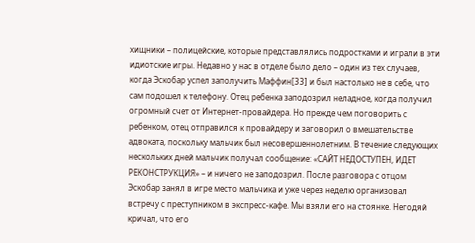хищники – полицейские, которые представлялись подростками и играли в эти идиотские игры. Недавно у нас в отделе было дело – один из тех случаев, когда Эскобар успел заполучить Маффин[33] и был настолько не в себе, что сам подошел к телефону. Отец ребенка заподозрил неладное, когда получил огромный счет от Интернет-провайдера. Но прежде чем поговорить с ребенком, отец отправился к провайдеру и заговорил о вмешательстве адвоката, поскольку мальчик был несовершеннолетним. В течение следующих нескольких дней мальчик получал сообщение: «САЙТ НЕДОСТУПЕН, ИДЕТ РЕКОНСТРУКЦИЯ» – и ничего не заподозрил. После разговора с отцом Эскобар занял в игре место мальчика и уже через неделю организовал встречу с преступником в экспресс-кафе. Мы взяли его на стоянке. Негодяй кричал, что его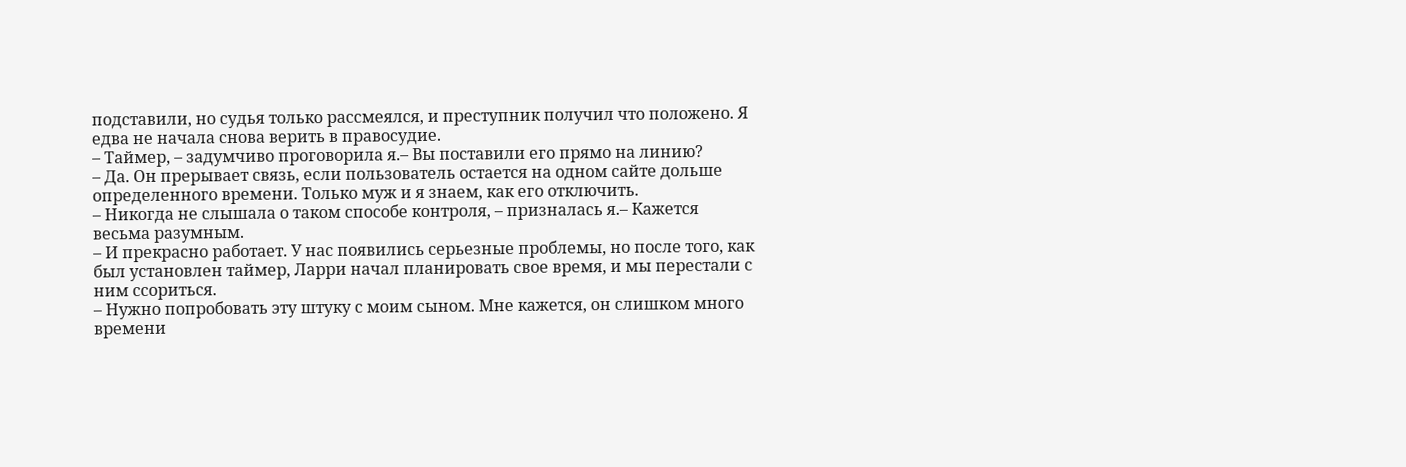подставили, но судья только рассмеялся, и преступник получил что положено. Я едва не начала снова верить в правосудие.
– Таймер, – задумчиво проговорила я.– Вы поставили его прямо на линию?
– Да. Он прерывает связь, если пользователь остается на одном сайте дольше определенного времени. Только муж и я знаем, как его отключить.
– Никогда не слышала о таком способе контроля, – призналась я.– Кажется весьма разумным.
– И прекрасно работает. У нас появились серьезные проблемы, но после того, как был установлен таймер, Ларри начал планировать свое время, и мы перестали с ним ссориться.
– Нужно попробовать эту штуку с моим сыном. Мне кажется, он слишком много времени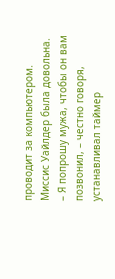проводит за компьютером.
Миссис Уайлдер была довольна.
– Я попрошу мужа, чтобы он вам позвонил, – честно говоря, устанавливал таймер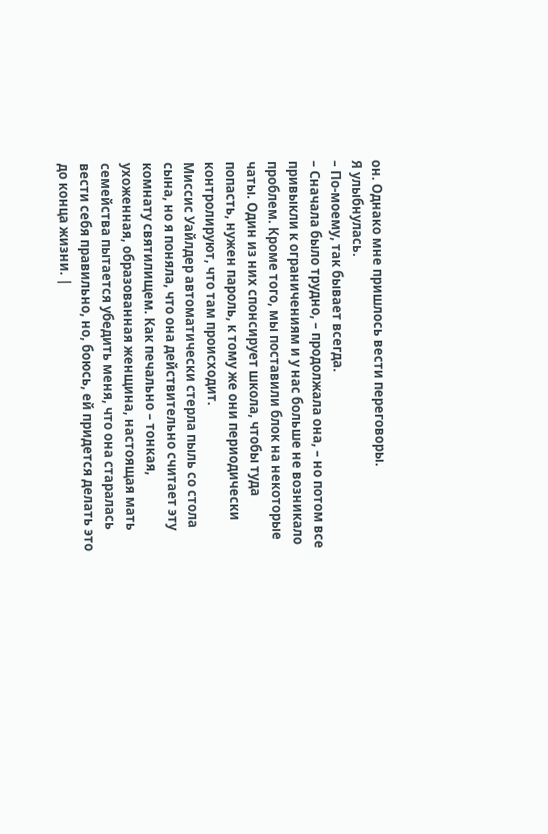он. Однако мне пришлось вести переговоры.
Я улыбнулась.
– По-моему, так бывает всегда.
– Сначала было трудно, – продолжала она, – но потом все привыкли к ограничениям и у нас больше не возникало проблем. Кроме того, мы поставили блок на некоторые чаты. Один из них спонсирует школа, чтобы туда попасть, нужен пароль, к тому же они периодически контролируют, что там происходит.
Миссис Уайлдер автоматически стерла пыль со стола сына, но я поняла, что она действительно считает эту комнату святилищем. Как печально – тонкая, ухоженная, образованная женщина, настоящая мать семейства пытается убедить меня, что она старалась вести себя правильно, но, боюсь, ей придется делать это до конца жизни. |